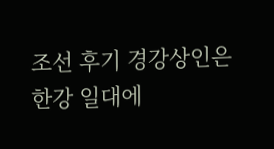조선 후기 경강상인은 한강 일대에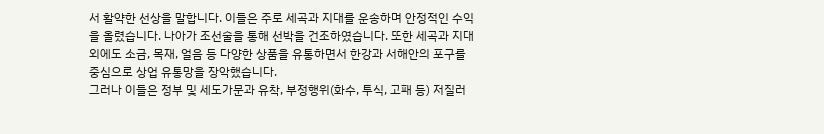서 활약한 선상을 말합니다. 이들은 주로 세곡과 지대를 운송하며 안정적인 수익을 올렸습니다. 나아가 조선술을 통해 선박을 건조하였습니다. 또한 세곡과 지대 외에도 소금, 목재, 얼음 등 다양한 상품을 유통하면서 한강과 서해안의 포구를 중심으로 상업 유통망을 장악했습니다.
그러나 이들은 정부 및 세도가문과 유착, 부정행위(화수, 투식, 고패 등) 저질러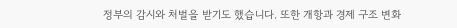정부의 감시와 처벌을 받기도 했습니다. 또한 개항과 경제 구조 변화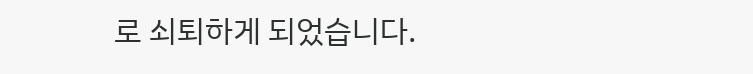로 쇠퇴하게 되었습니다.